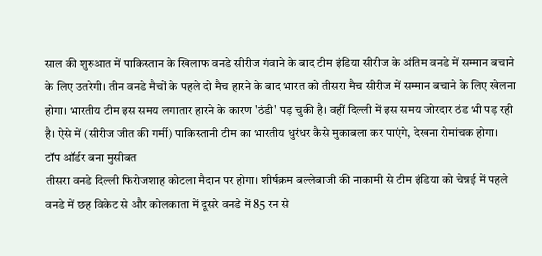साल की शुरुआत में पाकिस्तान के खिलाफ वनडे सीरीज गंवाने के बाद टीम इंडिया सीरीज के अंतिम वनडे में सम्मान बचाने के लिए उतरेगी। तीन वनडे मैचों के पहले दो मैच हारने के बाद भारत को तीसरा मैच सीरीज में सम्मान बचाने के लिए खेलना होगा। भारतीय टीम इस समय लगातार हारने के कारण 'ठंडी' पड़ चुकी है। वहीं दिल्ली में इस समय जोरदार ठंड भी पड़ रही है। ऐसे में (सीरीज जीत की गर्मी) पाकिस्तानी टीम का भारतीय धुरंधर कैसे मुकाबला कर पाएंगे, देखना रोमांचक होगा।
टॉप ऑर्डर बना मुसीबत
तीसरा वनडे दिल्ली फिरोजशाह कोटला मैदान पर होगा। शीर्षक्रम बल्लेबाजी की नाकामी से टीम इंडिया को चेन्नई में पहले वनडे में छह विकेट से और कोलकाता में दूसरे वनडे में 85 रन से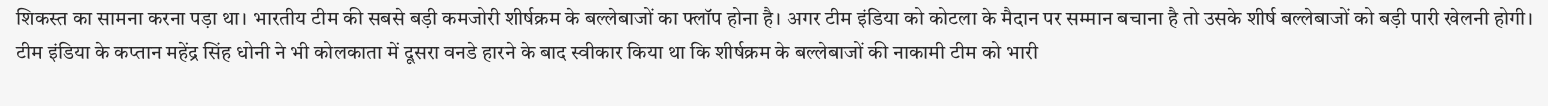शिकस्त का सामना करना पड़ा था। भारतीय टीम की सबसे बड़ी कमजोरी शीर्षक्रम के बल्लेबाजों का फ्लॉप होना है। अगर टीम इंडिया को कोटला के मैदान पर सम्मान बचाना है तो उसके शीर्ष बल्लेबाजों को बड़ी पारी खेलनी होगी।
टीम इंडिया के कप्तान महेंद्र सिंह धोनी ने भी कोलकाता में दूसरा वनडे हारने के बाद स्वीकार किया था कि शीर्षक्रम के बल्लेबाजों की नाकामी टीम को भारी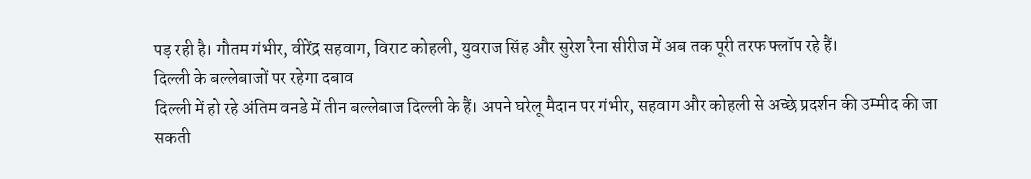पड़ रही है। गौतम गंभीर, वीरेंद्र सहवाग, विराट कोहली, युवराज सिंह और सुरेश रैना सीरीज में अब तक पूरी तरफ फ्लॉप रहे हैं।
दिल्ली के बल्लेबाजों पर रहेगा दबाव
दिल्ली में हो रहे अंतिम वनडे में तीन बल्लेबाज दिल्ली के हैं। अपने घरेलू मैदान पर गंभीर, सहवाग और कोहली से अच्छे प्रदर्शन की उम्मीद की जा सकती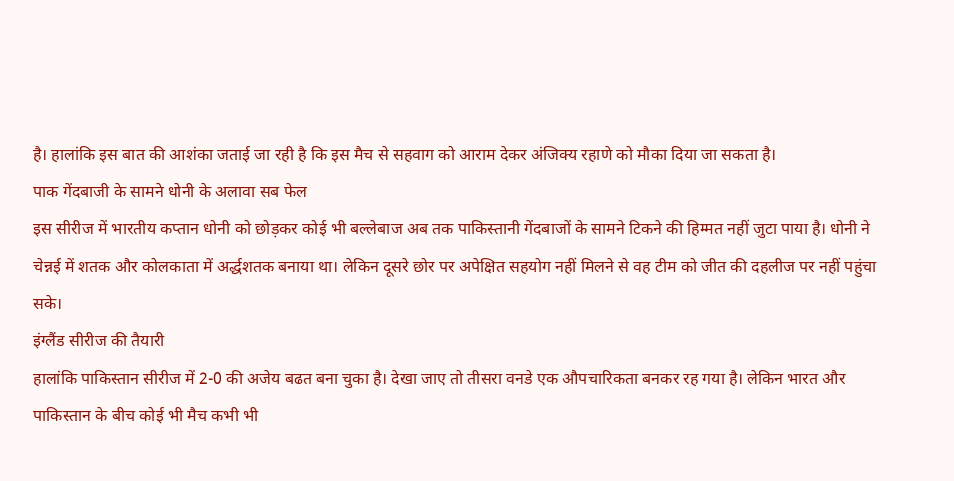है। हालांकि इस बात की आशंका जताई जा रही है कि इस मैच से सहवाग को आराम देकर अंजिक्य रहाणे को मौका दिया जा सकता है।
पाक गेंदबाजी के सामने धोनी के अलावा सब फेल
इस सीरीज में भारतीय कप्तान धोनी को छोड़कर कोई भी बल्लेबाज अब तक पाकिस्तानी गेंदबाजों के सामने टिकने की हिम्मत नहीं जुटा पाया है। धोनी ने चेन्नई में शतक और कोलकाता में अर्द्धशतक बनाया था। लेकिन दूसरे छोर पर अपेक्षित सहयोग नहीं मिलने से वह टीम को जीत की दहलीज पर नहीं पहुंचा सके।
इंग्लैंड सीरीज की तैयारी
हालांकि पाकिस्तान सीरीज में 2-0 की अजेय बढत बना चुका है। देखा जाए तो तीसरा वनडे एक औपचारिकता बनकर रह गया है। लेकिन भारत और पाकिस्तान के बीच कोई भी मैच कभी भी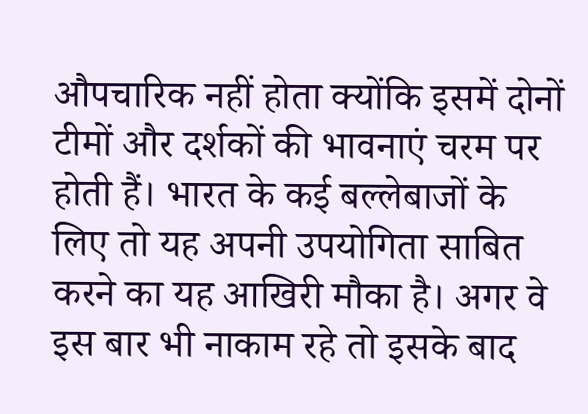औपचारिक नहीं होता क्योंकि इसमें दोनों टीमों और दर्शकों की भावनाएं चरम पर होती हैं। भारत के कई बल्लेबाजों के लिए तो यह अपनी उपयोगिता साबित करने का यह आखिरी मौका है। अगर वे इस बार भी नाकाम रहे तो इसके बाद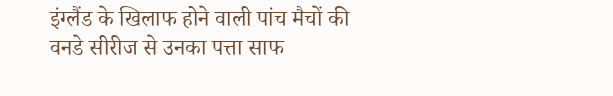इंग्लैंड के खिलाफ होने वाली पांच मैचों की वनडे सीरीज से उनका पत्ता साफ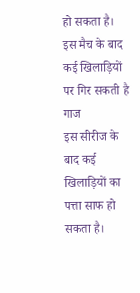हो सकता है।
इस मैच के बाद कई खिलाड़ियों पर गिर सकती है गाज
इस सीरीज के बाद कई खिलाड़ियों का पत्ता साफ हो सकता है।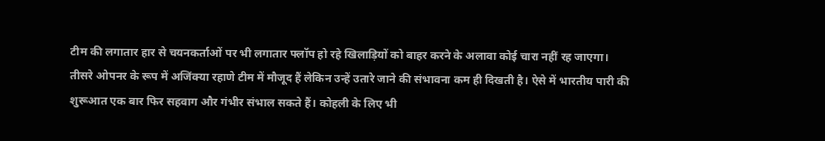टीम की लगातार हार से चयनकर्ताओं पर भी लगातार फ्लॉप हो रहे खिलाड़ियों को बाहर करने के अलावा कोई चारा नहीं रह जाएगा। तीसरे ओपनर के रूप में अजिंक्या रहाणे टीम में मौजूद हैं लेकिन उन्हें उतारे जाने की संभावना कम ही दिखती है। ऐसे में भारतीय पारी की शुरूआत एक बार फिर सहवाग और गंभीर संभाल सकते हैं। कोहली के लिए भी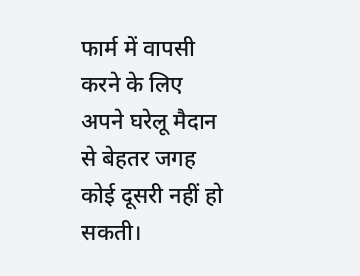फार्म में वापसी करने के लिए अपने घरेलू मैदान से बेहतर जगह कोई दूसरी नहीं हो सकती।